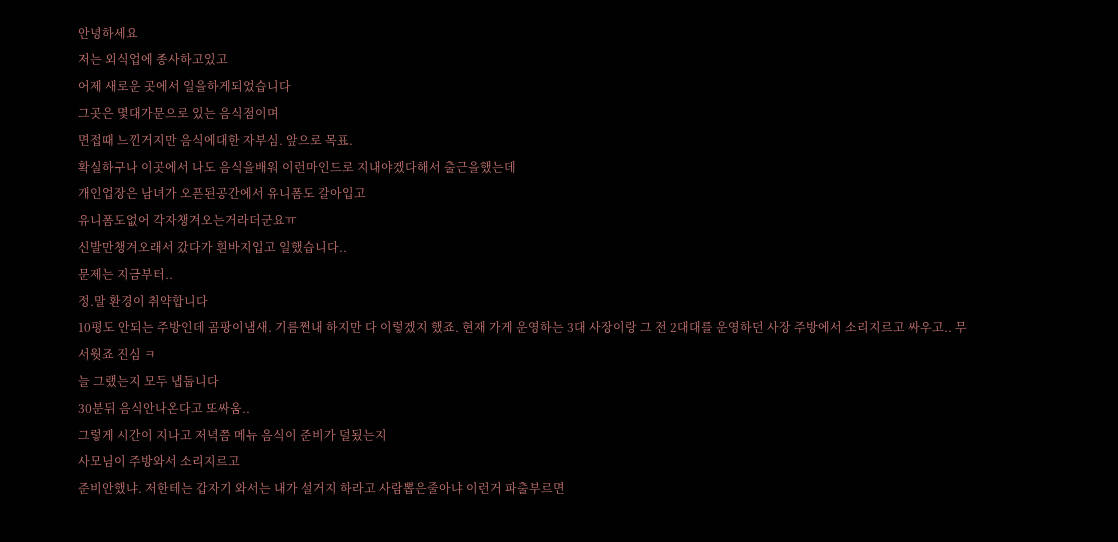안녕하세요
저는 외식업에 종사하고있고
어제 새로운 곳에서 일을하게되었습니다
그곳은 몇대가문으로 있는 음식점이며
면접때 느낀거지만 음식에대한 자부심. 앞으로 목표.
확실하구나 이곳에서 나도 음식을배워 이런마인드로 지내야겠다해서 출근을했는데
개인업장은 남녀가 오픈된공간에서 유니폼도 갈아입고
유니폼도없어 각자챙겨오는거라더군요ㅠ
신발만챙겨오래서 갔다가 흰바지입고 일했습니다..
문제는 지금부터..
정.말 환경이 취약합니다
10평도 안되는 주방인데 곰팡이냄새. 기름쩐내 하지만 다 이렇겠지 했죠. 현재 가게 운영하는 3대 사장이랑 그 전 2대대를 운영하던 사장 주방에서 소리지르고 싸우고.. 무서웟죠 진심 ㅋ
늘 그랬는지 모두 냅둡니다
30분뒤 음식안나온다고 또싸움..
그렇게 시간이 지나고 저녁쯤 메뉴 음식이 준비가 덜됬는지
사모님이 주방와서 소리지르고
준비안했냐. 저한테는 갑자기 와서는 내가 설거지 하라고 사람뽑은줄아냐 이런거 파출부르면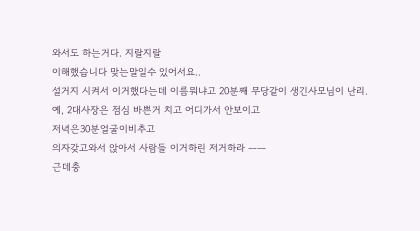와서도 하는거다. 지랄지랄
이해했습니다 맞는말일수 있어서요..
설거지 시켜서 이거했다는데 이름뭐냐고 20분째 무당같이 생긴사모님이 난리.
예, 2대사장은 점심 바쁜거 치고 어디가서 안보이고
저녁은30분얼굴이비추고
의자갖고와서 앉아서 사람들 이거하린 저거하라 ㅡㅡ
근데충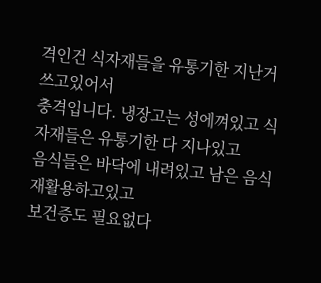격인건 식자재들을 유통기한 지난거 쓰고있어서
충격입니다. 냉장고는 성에껴있고 식자재들은 유통기한 다 지나있고
음식들은 바닥에 내려있고 남은 음식 재활용하고있고
보건증도 필요없다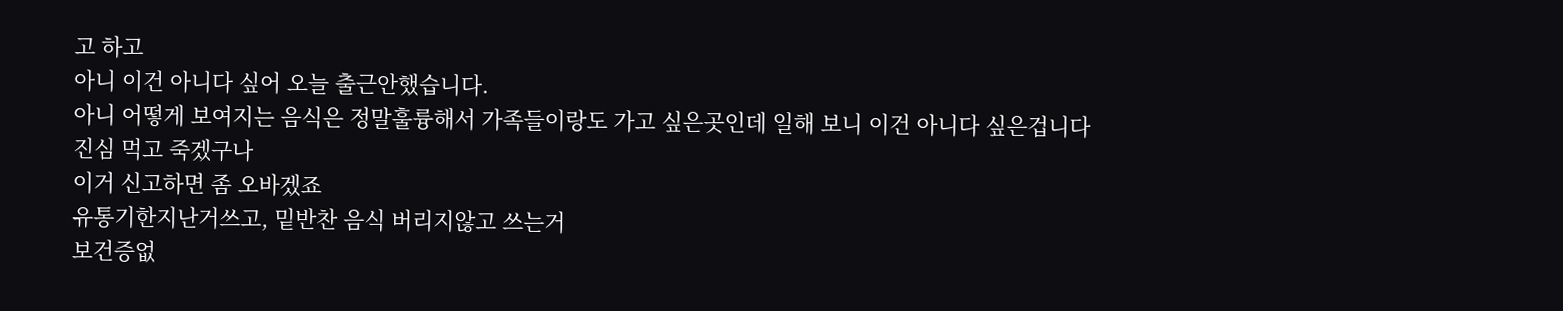고 하고
아니 이건 아니다 싶어 오늘 출근안했습니다.
아니 어떻게 보여지는 음식은 정말훌륭해서 가족들이랑도 가고 싶은곳인데 일해 보니 이건 아니다 싶은겁니다
진심 먹고 죽겠구나
이거 신고하면 좀 오바겠죠
유통기한지난거쓰고, 밑반찬 음식 버리지않고 쓰는거
보건증없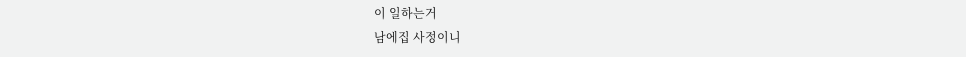이 일하는거
남에집 사정이니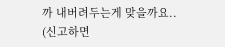까 내버려두는게 맞을까요..
(신고하면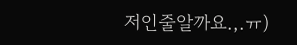저인줄알까요.,.ㅠ)